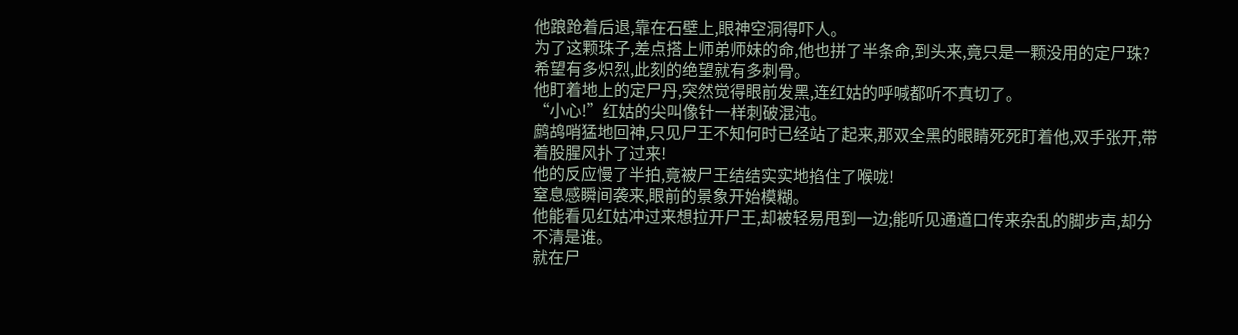他踉跄着后退,靠在石壁上,眼神空洞得吓人。
为了这颗珠子,差点搭上师弟师妹的命,他也拼了半条命,到头来,竟只是一颗没用的定尸珠?
希望有多炽烈,此刻的绝望就有多刺骨。
他盯着地上的定尸丹,突然觉得眼前发黑,连红姑的呼喊都听不真切了。
“小心!”红姑的尖叫像针一样刺破混沌。
鹧鸪哨猛地回神,只见尸王不知何时已经站了起来,那双全黑的眼睛死死盯着他,双手张开,带着股腥风扑了过来!
他的反应慢了半拍,竟被尸王结结实实地掐住了喉咙!
窒息感瞬间袭来,眼前的景象开始模糊。
他能看见红姑冲过来想拉开尸王,却被轻易甩到一边;能听见通道口传来杂乱的脚步声,却分不清是谁。
就在尸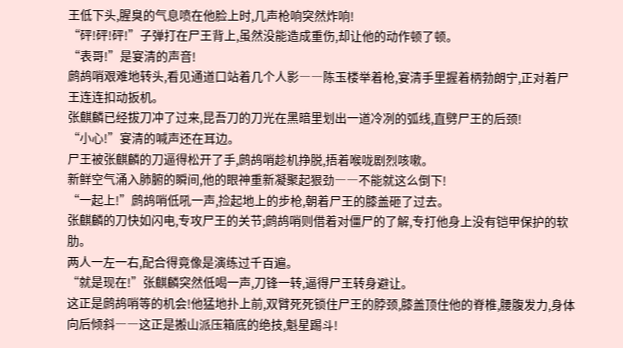王低下头,腥臭的气息喷在他脸上时,几声枪响突然炸响!
“砰!砰!砰!”子弹打在尸王背上,虽然没能造成重伤,却让他的动作顿了顿。
“表哥!”是宴清的声音!
鹧鸪哨艰难地转头,看见通道口站着几个人影――陈玉楼举着枪,宴清手里握着柄勃朗宁,正对着尸王连连扣动扳机。
张麒麟已经拔刀冲了过来,昆吾刀的刀光在黑暗里划出一道冷冽的弧线,直劈尸王的后颈!
“小心!”宴清的喊声还在耳边。
尸王被张麒麟的刀逼得松开了手,鹧鸪哨趁机挣脱,捂着喉咙剧烈咳嗽。
新鲜空气涌入肺腑的瞬间,他的眼神重新凝聚起狠劲――不能就这么倒下!
“一起上!”鹧鸪哨低吼一声,捡起地上的步枪,朝着尸王的膝盖砸了过去。
张麒麟的刀快如闪电,专攻尸王的关节;鹧鸪哨则借着对僵尸的了解,专打他身上没有铠甲保护的软肋。
两人一左一右,配合得竟像是演练过千百遍。
“就是现在!”张麒麟突然低喝一声,刀锋一转,逼得尸王转身避让。
这正是鹧鸪哨等的机会!他猛地扑上前,双臂死死锁住尸王的脖颈,膝盖顶住他的脊椎,腰腹发力,身体向后倾斜――这正是搬山派压箱底的绝技,魁星踢斗!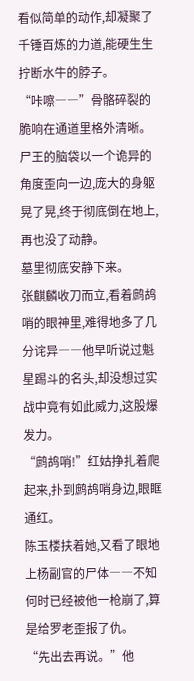看似简单的动作,却凝聚了千锤百炼的力道,能硬生生拧断水牛的脖子。
“咔嚓――”骨骼碎裂的脆响在通道里格外清晰。
尸王的脑袋以一个诡异的角度歪向一边,庞大的身躯晃了晃,终于彻底倒在地上,再也没了动静。
墓里彻底安静下来。
张麒麟收刀而立,看着鹧鸪哨的眼神里,难得地多了几分诧异――他早听说过魁星踢斗的名头,却没想过实战中竟有如此威力,这股爆发力。
“鹧鸪哨!”红姑挣扎着爬起来,扑到鹧鸪哨身边,眼眶通红。
陈玉楼扶着她,又看了眼地上杨副官的尸体――不知何时已经被他一枪崩了,算是给罗老歪报了仇。
“先出去再说。”他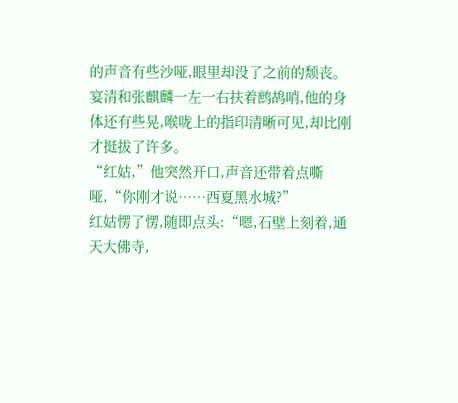的声音有些沙哑,眼里却没了之前的颓丧。
宴清和张麒麟一左一右扶着鹧鸪哨,他的身体还有些晃,喉咙上的指印清晰可见,却比刚才挺拔了许多。
“红姑,”他突然开口,声音还带着点嘶哑,“你刚才说……西夏黑水城?”
红姑愣了愣,随即点头:“嗯,石壁上刻着,通天大佛寺,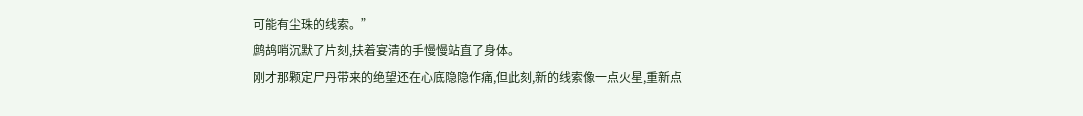可能有尘珠的线索。”
鹧鸪哨沉默了片刻,扶着宴清的手慢慢站直了身体。
刚才那颗定尸丹带来的绝望还在心底隐隐作痛,但此刻,新的线索像一点火星,重新点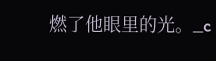燃了他眼里的光。_c